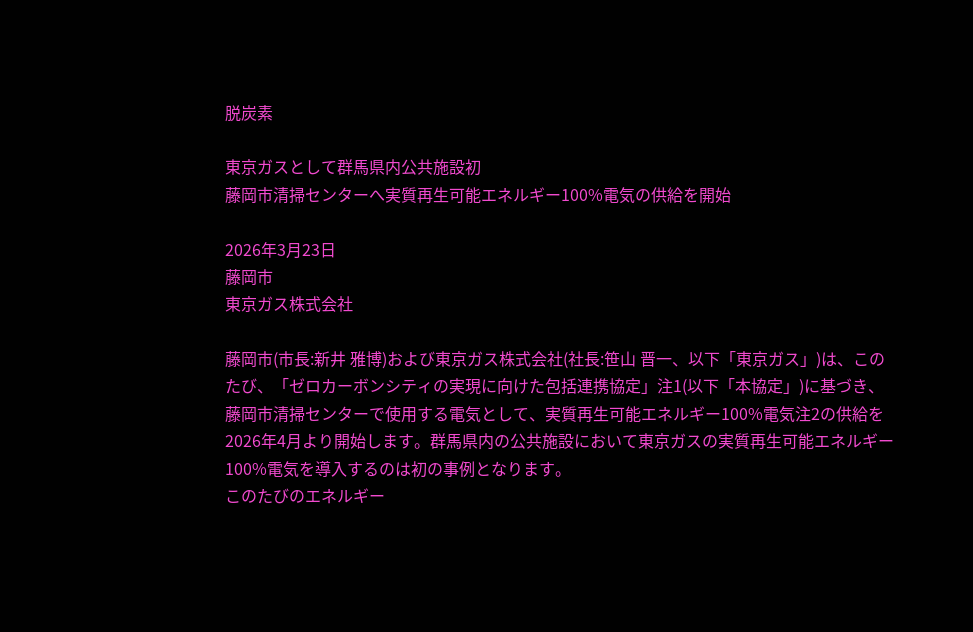脱炭素

東京ガスとして群馬県内公共施設初
藤岡市清掃センターへ実質再生可能エネルギー100%電気の供給を開始

2026年3月23日
藤岡市
東京ガス株式会社

藤岡市(市長:新井 雅博)および東京ガス株式会社(社長:笹山 晋一、以下「東京ガス」)は、このたび、「ゼロカーボンシティの実現に向けた包括連携協定」注1(以下「本協定」)に基づき、藤岡市清掃センターで使用する電気として、実質再生可能エネルギー100%電気注2の供給を2026年4月より開始します。群馬県内の公共施設において東京ガスの実質再生可能エネルギー100%電気を導入するのは初の事例となります。
このたびのエネルギー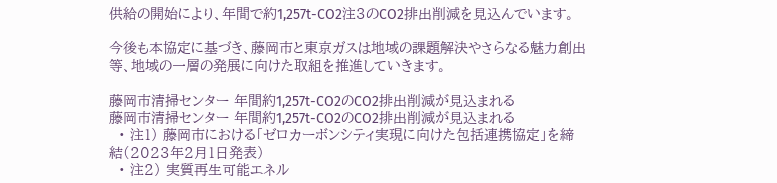供給の開始により、年間で約1,257t-CO2注3のCO2排出削減を見込んでいます。

今後も本協定に基づき、藤岡市と東京ガスは地域の課題解決やさらなる魅力創出等、地域の一層の発展に向けた取組を推進していきます。

藤岡市清掃センター 年間約1,257t-CO2のCO2排出削減が見込まれる
藤岡市清掃センター 年間約1,257t-CO2のCO2排出削減が見込まれる
  • 注1) 藤岡市における「ゼロカーボンシティ実現に向けた包括連携協定」を締結(2023年2月1日発表)
  • 注2) 実質再生可能エネル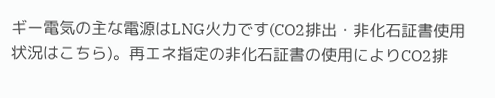ギー電気の主な電源はLNG火力です(CO2排出・非化石証書使用状況はこちら)。再エネ指定の非化石証書の使用によりCO2排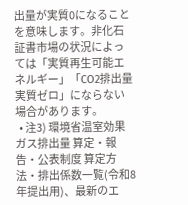出量が実質0になることを意味します。非化石証書市場の状況によっては「実質再生可能エネルギー」「CO2排出量実質ゼロ」にならない場合があります。
  • 注3) 環境省温室効果ガス排出量 算定・報告・公表制度 算定方法・排出係数一覧(令和8年提出用)、最新のエ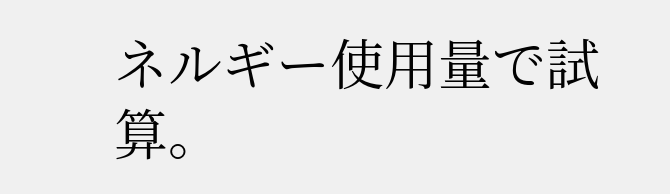ネルギー使用量で試算。